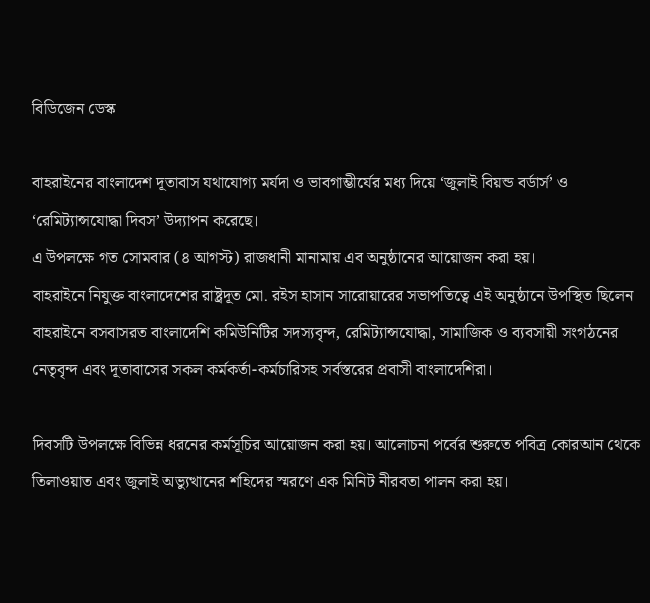বিডিজেন ডেস্ক

বাহরাইনের বাংলাদেশ দূতাবাস যথাযোগ্য মর্যদা ও ভাবগাম্ভীর্যের মধ্য দিয়ে ‘জুলাই বিয়ন্ড বর্ডার্স’ ও ‘রেমিট্যান্সযোদ্ধা দিবস’ উদ্যাপন করেছে।
এ উপলক্ষে গত সোমবার (৪ আগস্ট) রাজধানী মানামায় এব অনুষ্ঠানের আয়োজন করা হয়।
বাহরাইনে নিযুক্ত বাংলাদেশের রাষ্ট্রদূত মো. রইস হাসান সারোয়ারের সভাপতিত্বে এই অনুষ্ঠানে উপস্থিত ছিলেন বাহরাইনে বসবাসরত বাংলাদেশি কমিউনিটির সদস্যবৃন্দ, রেমিট্যান্সযোদ্ধা, সামাজিক ও ব্যবসায়ী সংগঠনের নেতৃবৃন্দ এবং দূতাবাসের সকল কর্মকর্তা-কর্মচারিসহ সর্বস্তরের প্রবাসী বাংলাদেশিরা।

দিবসটি উপলক্ষে বিভিন্ন ধরনের কর্মসূচির আয়োজন করা হয়। আলোচনা পর্বের শুরুতে পবিত্র কোরআন থেকে তিলাওয়াত এবং জুলাই অভ্যুত্থানের শহিদের স্মরণে এক মিনিট নীরবতা পালন করা হয়।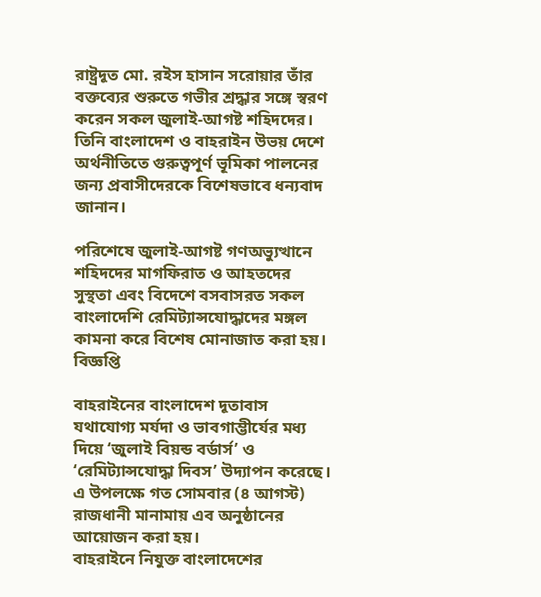রাষ্ট্রদূত মো. রইস হাসান সরোয়ার তাঁর বক্তব্যের শুরুতে গভীর শ্রদ্ধার সঙ্গে স্বরণ করেন সকল জুলাই-আগষ্ট শহিদদের। তিনি বাংলাদেশ ও বাহরাইন উভয় দেশে অর্থনীতিতে গুরুত্বপূর্ণ ভূমিকা পালনের জন্য প্রবাসীদেরকে বিশেষভাবে ধন্যবাদ জানান।

পরিশেষে জুলাই-আগষ্ট গণঅভ্যুত্থানে শহিদদের মাগফিরাত ও আহতদের সুস্থতা এবং বিদেশে বসবাসরত সকল বাংলাদেশি রেমিট্যান্সযোদ্ধাদের মঙ্গল কামনা করে বিশেষ মোনাজাত করা হয়। বিজ্ঞপ্তি

বাহরাইনের বাংলাদেশ দূতাবাস যথাযোগ্য মর্যদা ও ভাবগাম্ভীর্যের মধ্য দিয়ে ‘জুলাই বিয়ন্ড বর্ডার্স’ ও ‘রেমিট্যান্সযোদ্ধা দিবস’ উদ্যাপন করেছে।
এ উপলক্ষে গত সোমবার (৪ আগস্ট) রাজধানী মানামায় এব অনুষ্ঠানের আয়োজন করা হয়।
বাহরাইনে নিযুক্ত বাংলাদেশের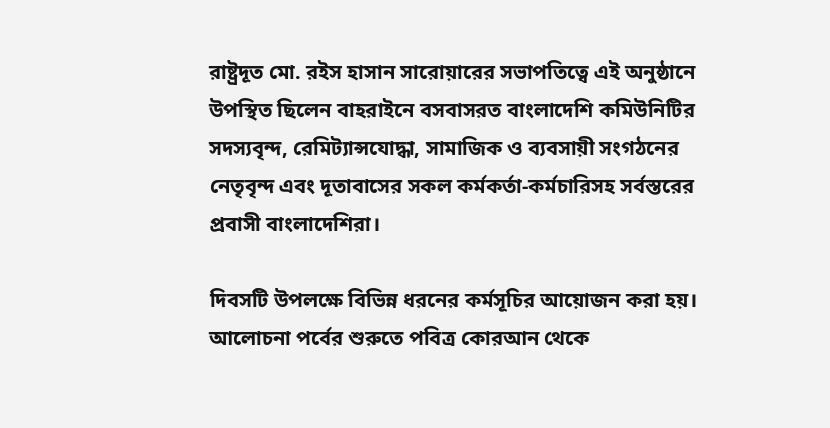রাষ্ট্রদূত মো. রইস হাসান সারোয়ারের সভাপতিত্বে এই অনুষ্ঠানে উপস্থিত ছিলেন বাহরাইনে বসবাসরত বাংলাদেশি কমিউনিটির সদস্যবৃন্দ, রেমিট্যান্সযোদ্ধা, সামাজিক ও ব্যবসায়ী সংগঠনের নেতৃবৃন্দ এবং দূতাবাসের সকল কর্মকর্তা-কর্মচারিসহ সর্বস্তরের প্রবাসী বাংলাদেশিরা।

দিবসটি উপলক্ষে বিভিন্ন ধরনের কর্মসূচির আয়োজন করা হয়। আলোচনা পর্বের শুরুতে পবিত্র কোরআন থেকে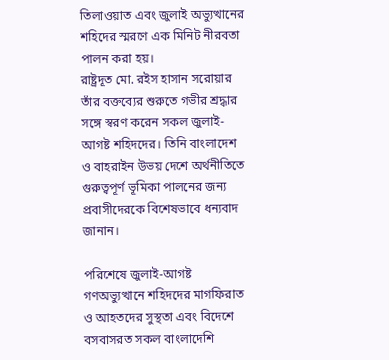তিলাওয়াত এবং জুলাই অভ্যুত্থানের শহিদের স্মরণে এক মিনিট নীরবতা পালন করা হয়।
রাষ্ট্রদূত মো. রইস হাসান সরোয়ার তাঁর বক্তব্যের শুরুতে গভীর শ্রদ্ধার সঙ্গে স্বরণ করেন সকল জুলাই-আগষ্ট শহিদদের। তিনি বাংলাদেশ ও বাহরাইন উভয় দেশে অর্থনীতিতে গুরুত্বপূর্ণ ভূমিকা পালনের জন্য প্রবাসীদেরকে বিশেষভাবে ধন্যবাদ জানান।

পরিশেষে জুলাই-আগষ্ট গণঅভ্যুত্থানে শহিদদের মাগফিরাত ও আহতদের সুস্থতা এবং বিদেশে বসবাসরত সকল বাংলাদেশি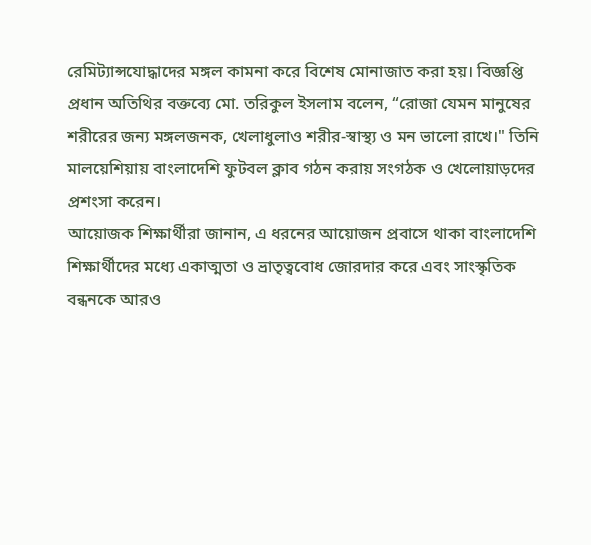রেমিট্যান্সযোদ্ধাদের মঙ্গল কামনা করে বিশেষ মোনাজাত করা হয়। বিজ্ঞপ্তি
প্রধান অতিথির বক্তব্যে মো. তরিকুল ইসলাম বলেন, “রোজা যেমন মানুষের শরীরের জন্য মঙ্গলজনক, খেলাধুলাও শরীর-স্বাস্থ্য ও মন ভালো রাখে।" তিনি মালয়েশিয়ায় বাংলাদেশি ফুটবল ক্লাব গঠন করায় সংগঠক ও খেলোয়াড়দের প্রশংসা করেন।
আয়োজক শিক্ষার্থীরা জানান, এ ধরনের আয়োজন প্রবাসে থাকা বাংলাদেশি শিক্ষার্থীদের মধ্যে একাত্মতা ও ভ্রাতৃত্ববোধ জোরদার করে এবং সাংস্কৃতিক বন্ধনকে আরও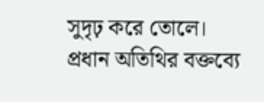সুদৃঢ় করে তোলে।
প্রধান অতিথির বক্তব্যে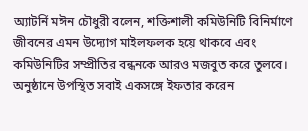অ্যাটর্নি মঈন চৌধুরী বলেন, শক্তিশালী কমিউনিটি বিনির্মাণে জীবনের এমন উদ্যোগ মাইলফলক হয়ে থাকবে এবং কমিউনিটির সম্প্রীতির বন্ধনকে আরও মজবুত করে তুলবে।
অনুষ্ঠানে উপস্থিত সবাই একসঙ্গে ইফতার করেন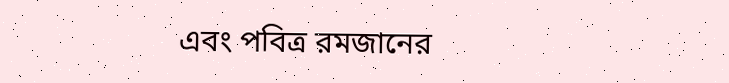এবং পবিত্র রমজানের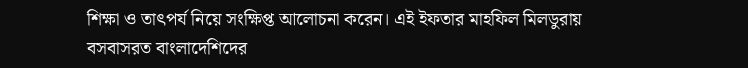শিক্ষা ও তাৎপর্য নিয়ে সংক্ষিপ্ত আলোচনা করেন। এই ইফতার মাহফিল মিলডুরায় বসবাসরত বাংলাদেশিদের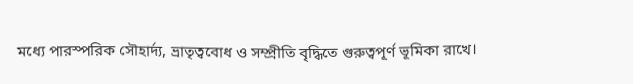মধ্যে পারস্পরিক সৌহার্দ্য, ভ্রাতৃত্ববোধ ও সম্প্রীতি বৃদ্ধিতে গুরুত্বপূর্ণ ভূমিকা রাখে।